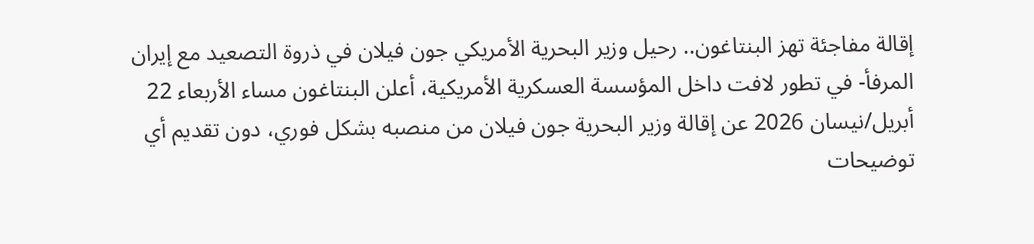إقالة مفاجئة تهز البنتاغون.. رحيل وزير البحرية الأمريكي جون فيلان في ذروة التصعيد مع إيران
المرفأ- في تطور لافت داخل المؤسسة العسكرية الأمريكية، أعلن البنتاغون مساء الأربعاء 22 أبريل/نيسان 2026 عن إقالة وزير البحرية جون فيلان من منصبه بشكل فوري، دون تقديم أي توضيحات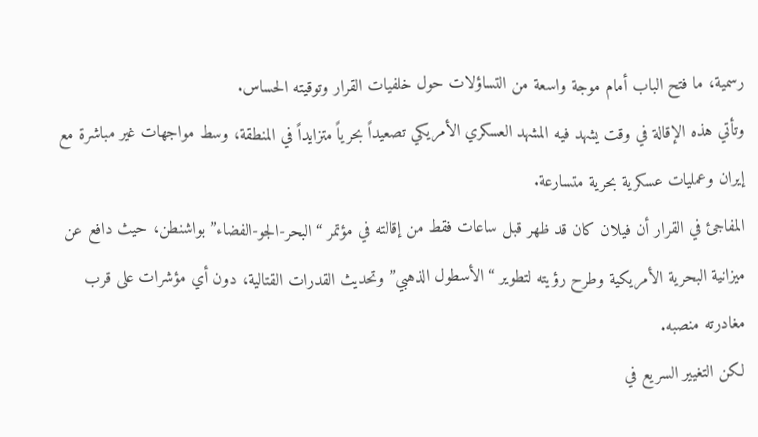رسمية، ما فتح الباب أمام موجة واسعة من التساؤلات حول خلفيات القرار وتوقيته الحساس.
وتأتي هذه الإقالة في وقت يشهد فيه المشهد العسكري الأمريكي تصعيداً بحرياً متزايداً في المنطقة، وسط مواجهات غير مباشرة مع إيران وعمليات عسكرية بحرية متسارعة.
المفاجئ في القرار أن فيلان كان قد ظهر قبل ساعات فقط من إقالته في مؤتمر “البحر-الجو-الفضاء” بواشنطن، حيث دافع عن ميزانية البحرية الأمريكية وطرح رؤيته لتطوير “الأسطول الذهبي” وتحديث القدرات القتالية، دون أي مؤشرات على قرب مغادرته منصبه.
لكن التغيير السريع في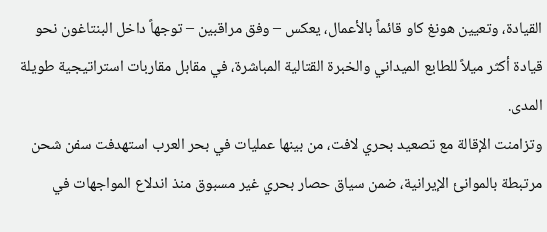القيادة، وتعيين هونغ كاو قائماً بالأعمال، يعكس – وفق مراقبين – توجهاً داخل البنتاغون نحو قيادة أكثر ميلاً للطابع الميداني والخبرة القتالية المباشرة، في مقابل مقاربات استراتيجية طويلة المدى.
وتزامنت الإقالة مع تصعيد بحري لافت، من بينها عمليات في بحر العرب استهدفت سفن شحن مرتبطة بالموانئ الإيرانية، ضمن سياق حصار بحري غير مسبوق منذ اندلاع المواجهات في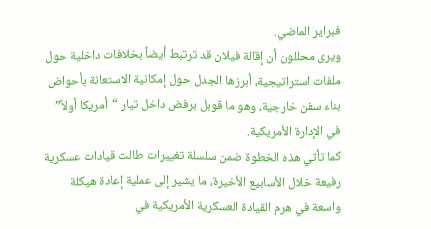فبراير الماضي.
ويرى محللون أن إقالة فيلان قد ترتبط أيضاً بخلافات داخلية حول ملفات استراتيجية، أبرزها الجدل حول إمكانية الاستعانة بأحواض بناء سفن خارجية، وهو ما قوبل برفض داخل تيار “أمريكا أولاً” في الإدارة الأمريكية.
كما تأتي هذه الخطوة ضمن سلسلة تغييرات طالت قيادات عسكرية رفيعة خلال الأسابيع الأخيرة، ما يشير إلى عملية إعادة هيكلة واسعة في هرم القيادة العسكرية الأمريكية في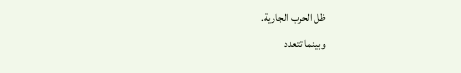ظل الحرب الجارية.
وبينما تتعدد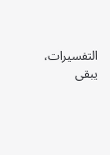التفسيرات، يبقى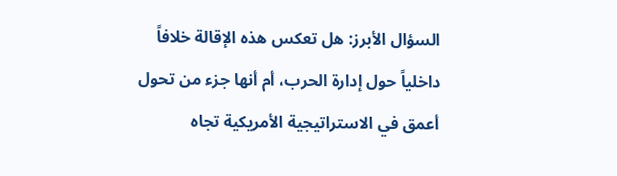السؤال الأبرز: هل تعكس هذه الإقالة خلافاً داخلياً حول إدارة الحرب، أم أنها جزء من تحول أعمق في الاستراتيجية الأمريكية تجاه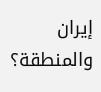إيران والمنطقة؟